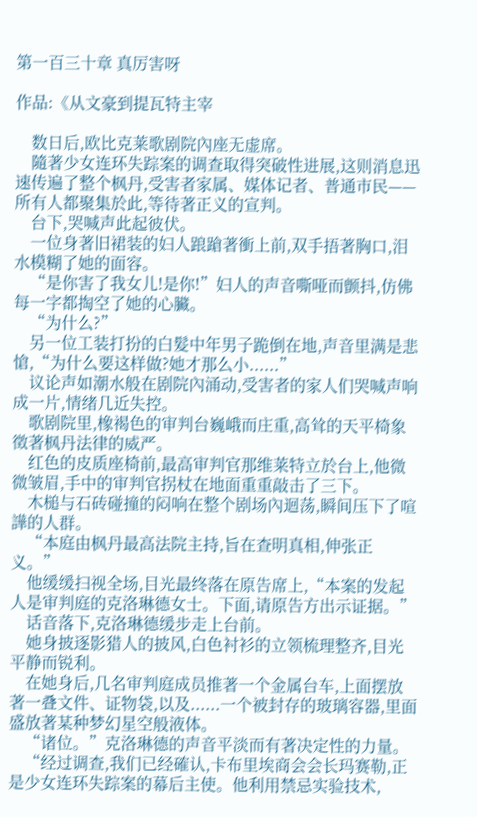第一百三十章 真厉害呀

作品:《从文豪到提瓦特主宰

    数日后,欧比克莱歌剧院內座无虚席。
    隨著少女连环失踪案的调查取得突破性进展,这则消息迅速传遍了整个枫丹,受害者家属、媒体记者、普通市民——所有人都聚集於此,等待著正义的宣判。
    台下,哭喊声此起彼伏。
    一位身著旧裙装的妇人踉蹌著衝上前,双手捂著胸口,泪水模糊了她的面容。
    “是你害了我女儿!是你!”妇人的声音嘶哑而颤抖,仿佛每一字都掏空了她的心臟。
    “为什么?”
    另一位工装打扮的白髮中年男子跪倒在地,声音里满是悲愴,“为什么要这样做?她才那么小......”
    议论声如潮水般在剧院內涌动,受害者的家人们哭喊声响成一片,情绪几近失控。
    歌剧院里,橡褐色的审判台巍峨而庄重,高耸的天平椅象徵著枫丹法律的威严。
    红色的皮质座椅前,最高审判官那维莱特立於台上,他微微皱眉,手中的审判官拐杖在地面重重敲击了三下。
    木槌与石砖碰撞的闷响在整个剧场內迴荡,瞬间压下了喧譁的人群。
    “本庭由枫丹最高法院主持,旨在查明真相,伸张正义。”
    他缓缓扫视全场,目光最终落在原告席上,“本案的发起人是审判庭的克洛琳德女士。下面,请原告方出示证据。”
    话音落下,克洛琳德缓步走上台前。
    她身披逐影猎人的披风,白色衬衫的立领梳理整齐,目光平静而锐利。
    在她身后,几名审判庭成员推著一个金属台车,上面摆放著一叠文件、证物袋,以及......一个被封存的玻璃容器,里面盛放著某种梦幻星空般液体。
    “诸位。”克洛琳德的声音平淡而有著决定性的力量。
    “经过调查,我们已经確认,卡布里埃商会会长玛赛勒,正是少女连环失踪案的幕后主使。他利用禁忌实验技术,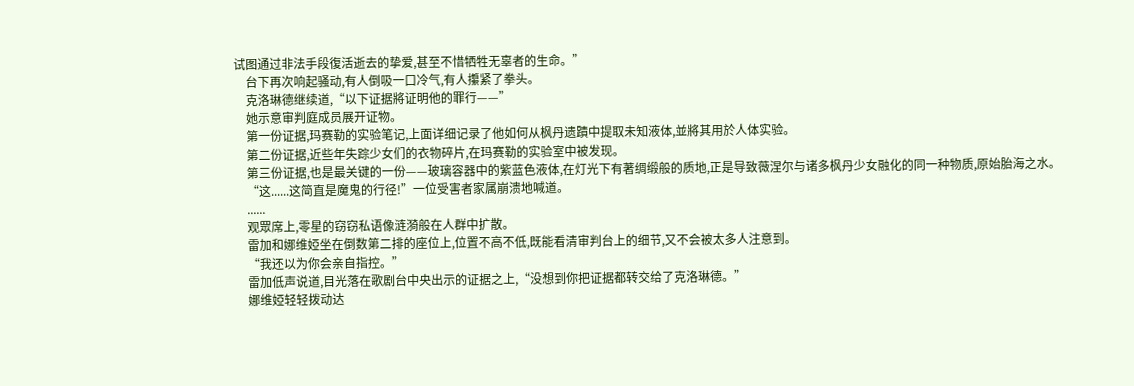试图通过非法手段復活逝去的挚爱,甚至不惜牺牲无辜者的生命。”
    台下再次响起骚动,有人倒吸一口冷气,有人攥紧了拳头。
    克洛琳德继续道,“以下证据將证明他的罪行——”
    她示意审判庭成员展开证物。
    第一份证据,玛赛勒的实验笔记,上面详细记录了他如何从枫丹遗蹟中提取未知液体,並將其用於人体实验。
    第二份证据,近些年失踪少女们的衣物碎片,在玛赛勒的实验室中被发现。
    第三份证据,也是最关键的一份——玻璃容器中的紫蓝色液体,在灯光下有著绸缎般的质地,正是导致薇涅尔与诸多枫丹少女融化的同一种物质,原始胎海之水。
    “这......这简直是魔鬼的行径!”一位受害者家属崩溃地喊道。
    ......
    观眾席上,零星的窃窃私语像涟漪般在人群中扩散。
    雷加和娜维婭坐在倒数第二排的座位上,位置不高不低,既能看清审判台上的细节,又不会被太多人注意到。
    “我还以为你会亲自指控。”
    雷加低声说道,目光落在歌剧台中央出示的证据之上,“没想到你把证据都转交给了克洛琳德。”
    娜维婭轻轻拨动达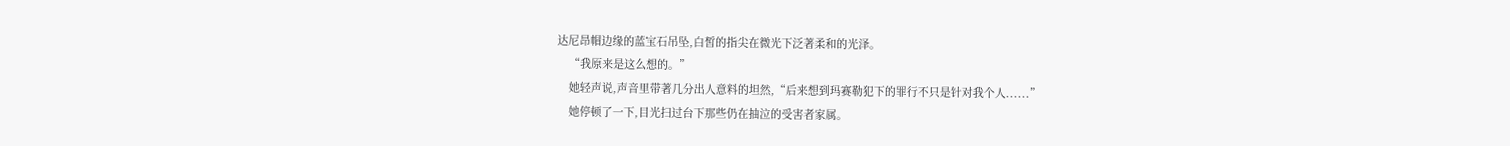达尼昂帽边缘的蓝宝石吊坠,白皙的指尖在微光下泛著柔和的光泽。
    “我原来是这么想的。”
    她轻声说,声音里带著几分出人意料的坦然,“后来想到玛赛勒犯下的罪行不只是针对我个人......”
    她停顿了一下,目光扫过台下那些仍在抽泣的受害者家属。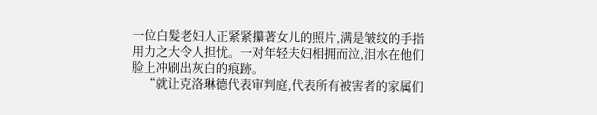一位白髮老妇人正紧紧攥著女儿的照片,满是皱纹的手指用力之大令人担忧。一对年轻夫妇相拥而泣,泪水在他们脸上冲刷出灰白的痕跡。
    “就让克洛琳德代表审判庭,代表所有被害者的家属们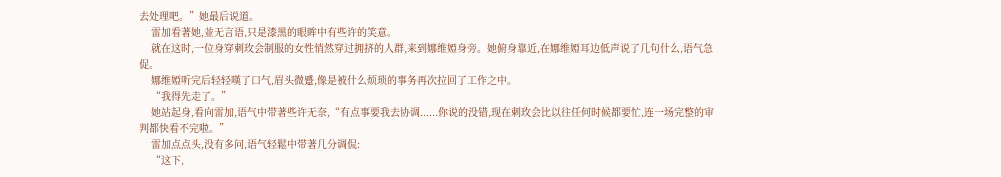去处理吧。”她最后说道。
    雷加看著她,並无言语,只是漆黑的眼眸中有些许的笑意。
    就在这时,一位身穿刺玫会制服的女性悄然穿过拥挤的人群,来到娜维婭身旁。她俯身靠近,在娜维婭耳边低声说了几句什么,语气急促。
    娜维婭听完后轻轻嘆了口气,眉头微蹙,像是被什么烦琐的事务再次拉回了工作之中。
    “我得先走了。”
    她站起身,看向雷加,语气中带著些许无奈,“有点事要我去协调......你说的没错,现在刺玫会比以往任何时候都要忙,连一场完整的审判都快看不完啦。”
    雷加点点头,没有多问,语气轻鬆中带著几分调侃:
    “这下,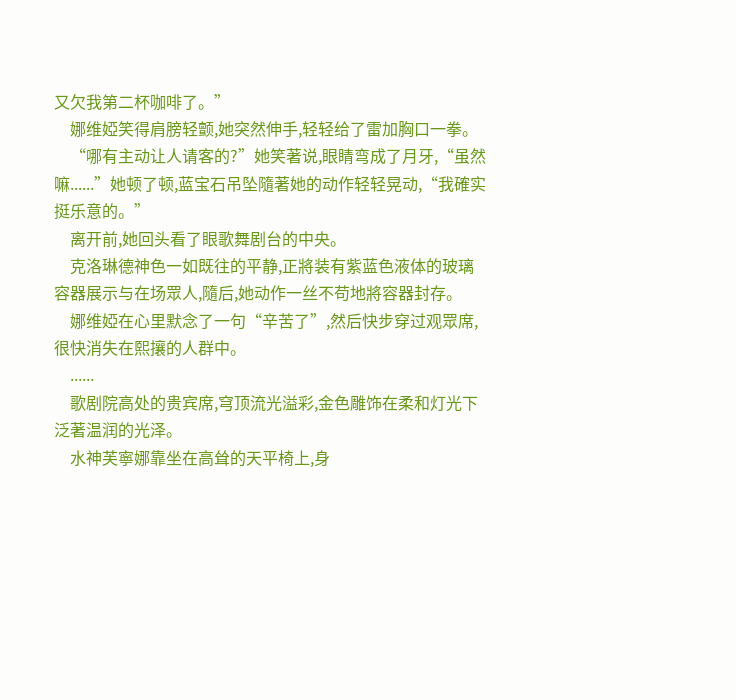又欠我第二杯咖啡了。”
    娜维婭笑得肩膀轻颤,她突然伸手,轻轻给了雷加胸口一拳。
    “哪有主动让人请客的?”她笑著说,眼睛弯成了月牙,“虽然嘛......”她顿了顿,蓝宝石吊坠隨著她的动作轻轻晃动,“我確实挺乐意的。”
    离开前,她回头看了眼歌舞剧台的中央。
    克洛琳德神色一如既往的平静,正將装有紫蓝色液体的玻璃容器展示与在场眾人,隨后,她动作一丝不苟地將容器封存。
    娜维婭在心里默念了一句“辛苦了”,然后快步穿过观眾席,很快消失在熙攘的人群中。
    ......
    歌剧院高处的贵宾席,穹顶流光溢彩,金色雕饰在柔和灯光下泛著温润的光泽。
    水神芙寧娜靠坐在高耸的天平椅上,身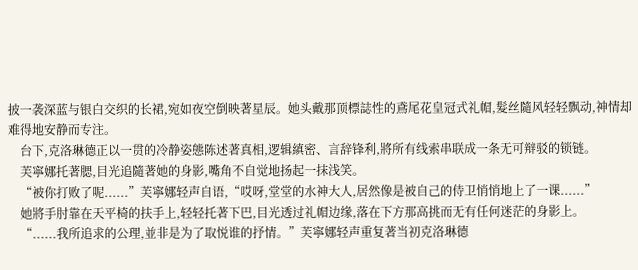披一袭深蓝与银白交织的长裙,宛如夜空倒映著星辰。她头戴那顶標誌性的鳶尾花皇冠式礼帽,髮丝隨风轻轻飘动,神情却难得地安静而专注。
    台下,克洛琳德正以一贯的冷静姿態陈述著真相,逻辑縝密、言辞锋利,將所有线索串联成一条无可辩驳的锁链。
    芙寧娜托著腮,目光追隨著她的身影,嘴角不自觉地扬起一抹浅笑。
    “被你打败了呢......”芙寧娜轻声自语,“哎呀,堂堂的水神大人,居然像是被自己的侍卫悄悄地上了一课......”
    她將手肘靠在天平椅的扶手上,轻轻托著下巴,目光透过礼帽边缘,落在下方那高挑而无有任何迷茫的身影上。
    “......我所追求的公理,並非是为了取悦谁的抒情。”芙寧娜轻声重复著当初克洛琳德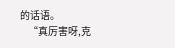的话语。
    “真厉害呀,克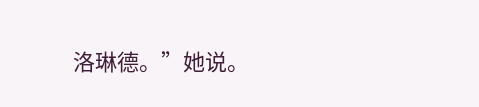洛琳德。”她说。